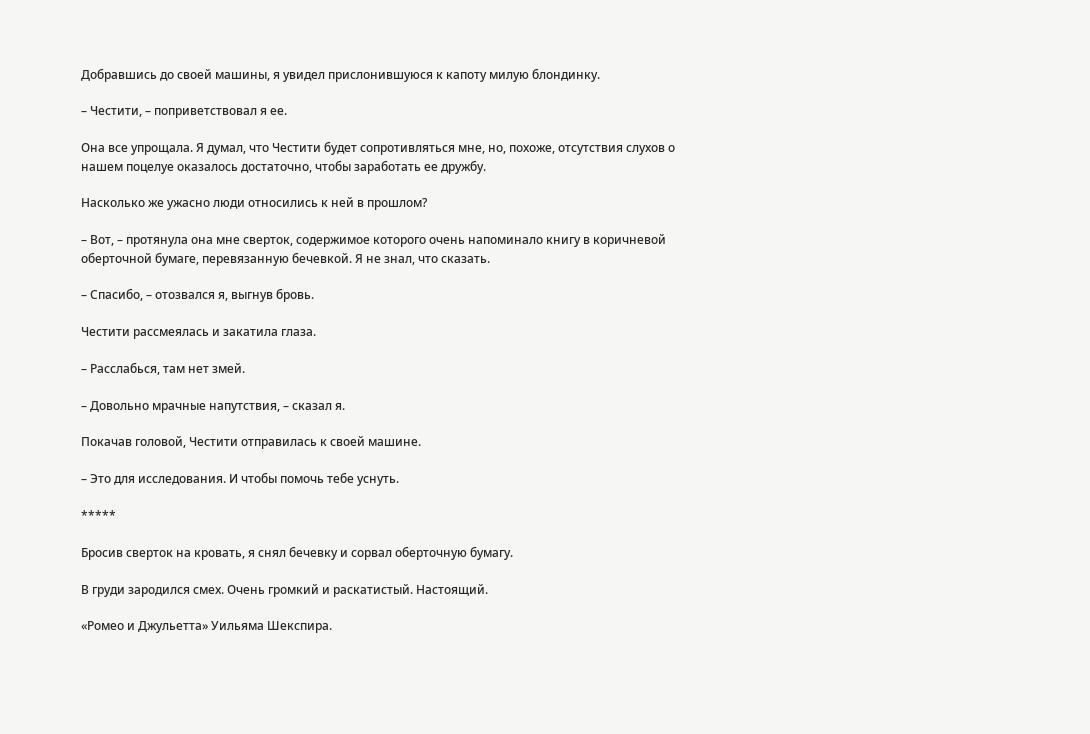Добравшись до своей машины, я увидел прислонившуюся к капоту милую блондинку.

– Честити, – поприветствовал я ее.

Она все упрощала. Я думал, что Честити будет сопротивляться мне, но, похоже, отсутствия слухов о нашем поцелуе оказалось достаточно, чтобы заработать ее дружбу.

Насколько же ужасно люди относились к ней в прошлом?

– Вот, – протянула она мне сверток, содержимое которого очень напоминало книгу в коричневой оберточной бумаге, перевязанную бечевкой. Я не знал, что сказать.

– Спасибо, – отозвался я, выгнув бровь.

Честити рассмеялась и закатила глаза.

– Расслабься, там нет змей.

– Довольно мрачные напутствия, – сказал я.

Покачав головой, Честити отправилась к своей машине.

– Это для исследования. И чтобы помочь тебе уснуть.

*****

Бросив сверток на кровать, я снял бечевку и сорвал оберточную бумагу.

В груди зародился смех. Очень громкий и раскатистый. Настоящий.

«Ромео и Джульетта» Уильяма Шекспира.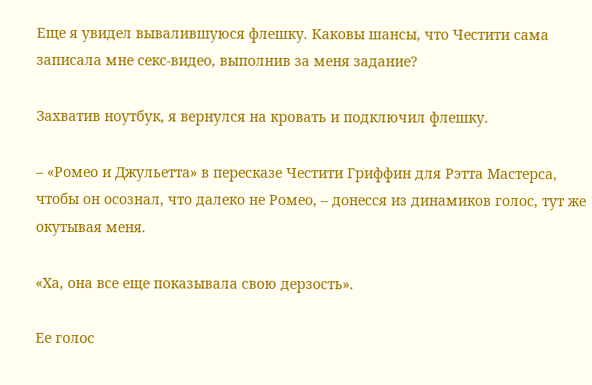Еще я увидел вывалившуюся флешку. Каковы шансы, что Честити сама записала мне секс-видео, выполнив за меня задание?

Захватив ноутбук, я вернулся на кровать и подключил флешку.

– «Ромео и Джульетта» в пересказе Честити Гриффин для Рэтта Мастерса, чтобы он осознал, что далеко не Ромео, – донесся из динамиков голос, тут же окутывая меня.

«Ха, она все еще показывала свою дерзость».

Ее голос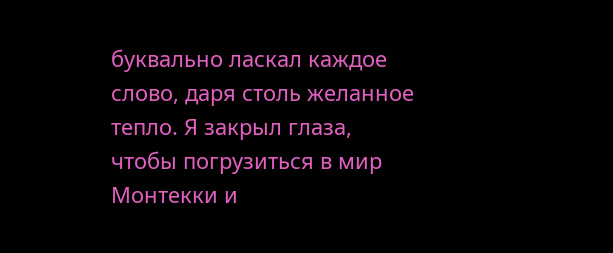буквально ласкал каждое слово, даря столь желанное тепло. Я закрыл глаза, чтобы погрузиться в мир Монтекки и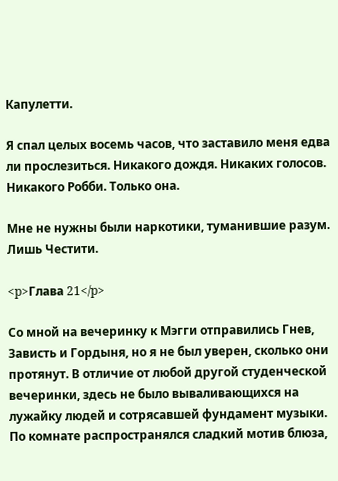Капулетти.

Я спал целых восемь часов, что заставило меня едва ли прослезиться. Никакого дождя. Никаких голосов. Никакого Робби. Только она.

Мне не нужны были наркотики, туманившие разум. Лишь Честити.

<p>Глава 21</p>

Со мной на вечеринку к Мэгги отправились Гнев, Зависть и Гордыня, но я не был уверен, сколько они протянут. В отличие от любой другой студенческой вечеринки, здесь не было вываливающихся на лужайку людей и сотрясавшей фундамент музыки. По комнате распространялся сладкий мотив блюза,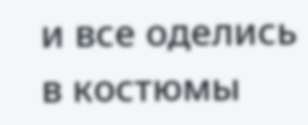и все оделись в костюмы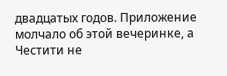двадцатых годов. Приложение молчало об этой вечеринке, а Честити не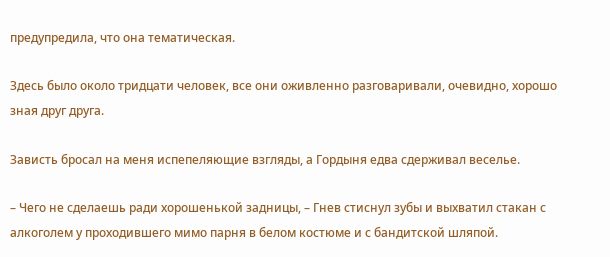предупредила, что она тематическая.

Здесь было около тридцати человек, все они оживленно разговаривали, очевидно, хорошо зная друг друга.

Зависть бросал на меня испепеляющие взгляды, а Гордыня едва сдерживал веселье.

– Чего не сделаешь ради хорошенькой задницы, – Гнев стиснул зубы и выхватил стакан с алкоголем у проходившего мимо парня в белом костюме и с бандитской шляпой.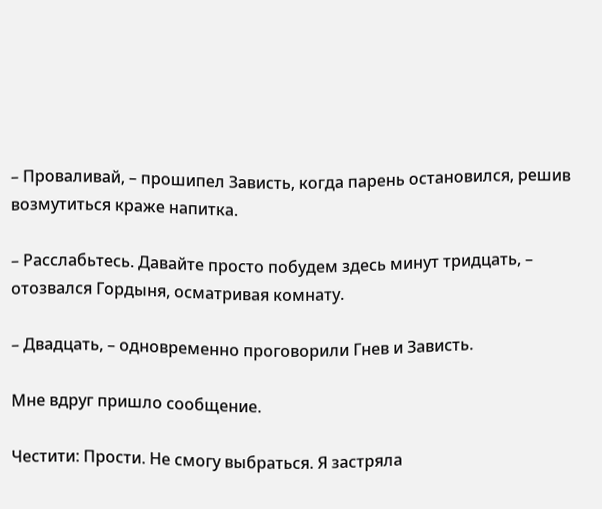– Проваливай, – прошипел Зависть, когда парень остановился, решив возмутиться краже напитка.

– Расслабьтесь. Давайте просто побудем здесь минут тридцать, – отозвался Гордыня, осматривая комнату.

– Двадцать, – одновременно проговорили Гнев и Зависть.

Мне вдруг пришло сообщение.

Честити: Прости. Не смогу выбраться. Я застряла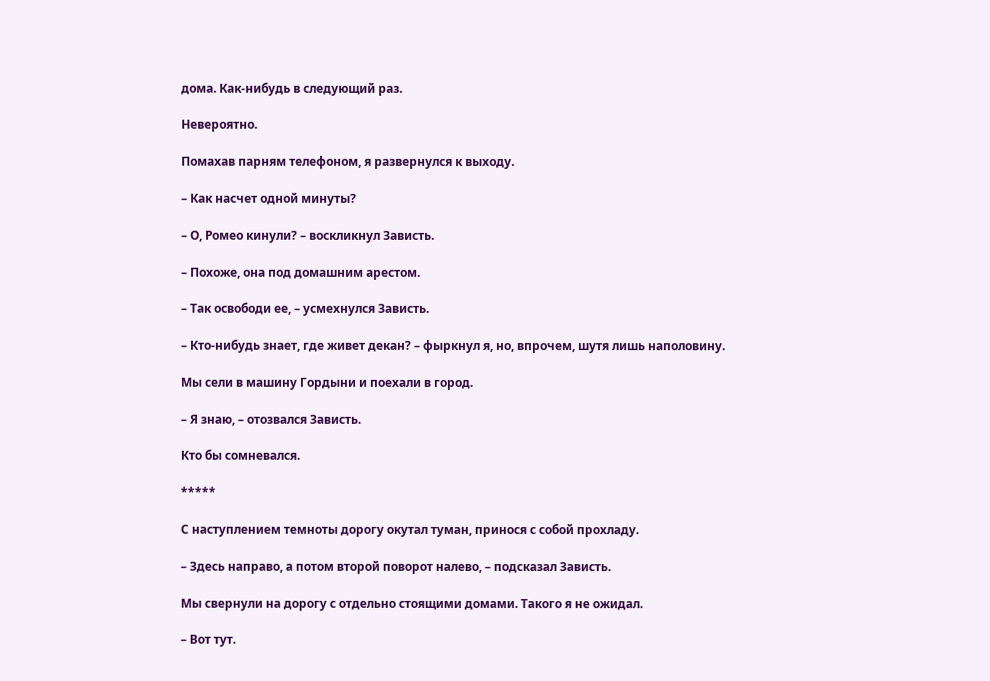дома. Как-нибудь в следующий раз.

Невероятно.

Помахав парням телефоном, я развернулся к выходу.

– Как насчет одной минуты?

– О, Ромео кинули? – воскликнул Зависть.

– Похоже, она под домашним арестом.

– Так освободи ее, – усмехнулся Зависть.

– Кто-нибудь знает, где живет декан? – фыркнул я, но, впрочем, шутя лишь наполовину.

Мы сели в машину Гордыни и поехали в город.

– Я знаю, – отозвался Зависть.

Кто бы сомневался.

*****

С наступлением темноты дорогу окутал туман, принося с собой прохладу.

– Здесь направо, а потом второй поворот налево, – подсказал Зависть.

Мы свернули на дорогу с отдельно стоящими домами. Такого я не ожидал.

– Вот тут.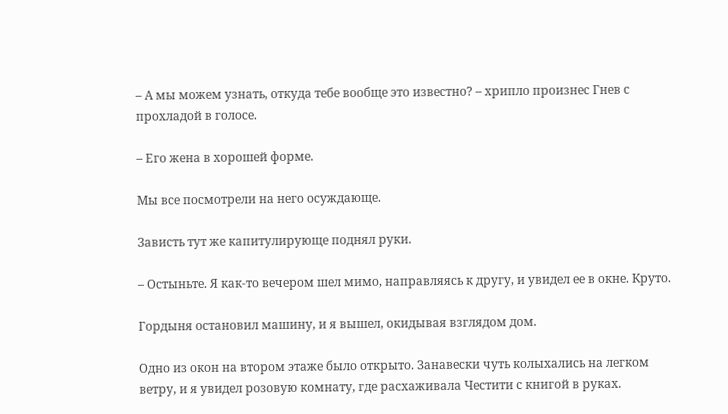– А мы можем узнать, откуда тебе вообще это известно? – хрипло произнес Гнев с прохладой в голосе.

– Его жена в хорошей форме.

Мы все посмотрели на него осуждающе.

Зависть тут же капитулирующе поднял руки.

– Остыньте. Я как-то вечером шел мимо, направляясь к другу, и увидел ее в окне. Круто.

Гордыня остановил машину, и я вышел, окидывая взглядом дом.

Одно из окон на втором этаже было открыто. Занавески чуть колыхались на легком ветру, и я увидел розовую комнату, где расхаживала Честити с книгой в руках.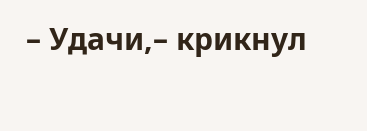– Удачи,– крикнул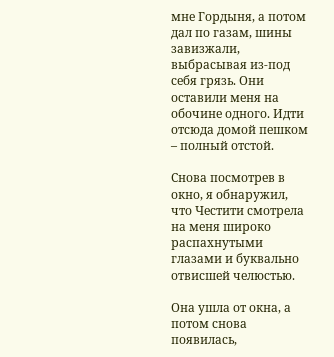мне Гордыня, а потом дал по газам, шины завизжали, выбрасывая из-под себя грязь. Они оставили меня на обочине одного. Идти отсюда домой пешком – полный отстой.

Снова посмотрев в окно, я обнаружил, что Честити смотрела на меня широко распахнутыми глазами и буквально отвисшей челюстью.

Она ушла от окна, а потом снова появилась,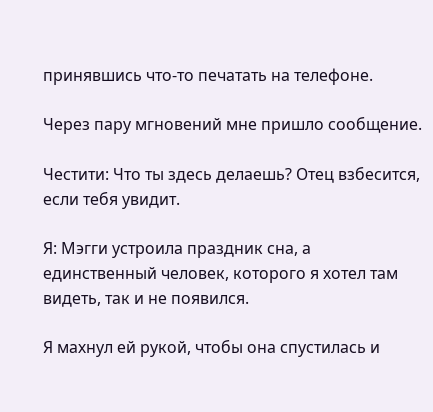принявшись что-то печатать на телефоне.

Через пару мгновений мне пришло сообщение.

Честити: Что ты здесь делаешь? Отец взбесится, если тебя увидит.

Я: Мэгги устроила праздник сна, а единственный человек, которого я хотел там видеть, так и не появился.

Я махнул ей рукой, чтобы она спустилась и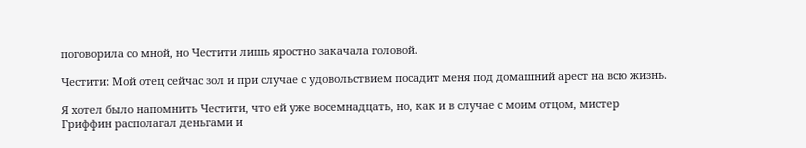поговорила со мной, но Честити лишь яростно закачала головой.

Честити: Мой отец сейчас зол и при случае с удовольствием посадит меня под домашний арест на всю жизнь.

Я хотел было напомнить Честити, что ей уже восемнадцать, но, как и в случае с моим отцом, мистер Гриффин располагал деньгами и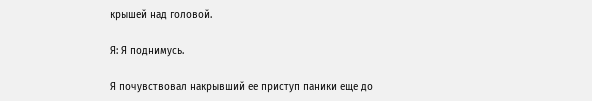крышей над головой.

Я: Я поднимусь.

Я почувствовал накрывший ее приступ паники еще до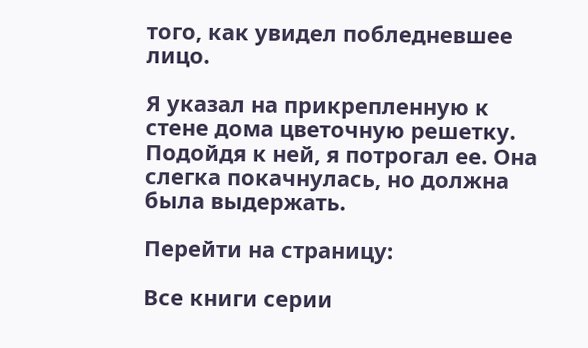того, как увидел побледневшее лицо.

Я указал на прикрепленную к стене дома цветочную решетку. Подойдя к ней, я потрогал ее. Она слегка покачнулась, но должна была выдержать.

Перейти на страницу:

Все книги серии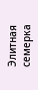Элитная семерка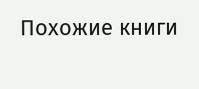Похожие книги